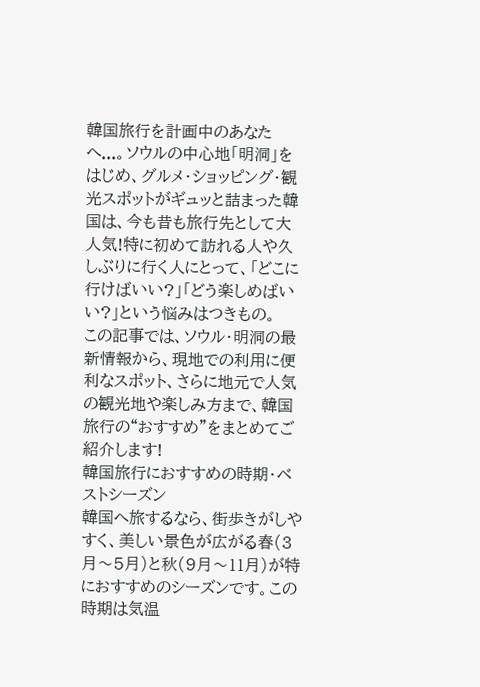韓国旅行を計画中のあなたへ...。ソウルの中心地「明洞」をはじめ、グルメ・ショッピング・観光スポットがギュッと詰まった韓国は、今も昔も旅行先として大人気!特に初めて訪れる人や久しぶりに行く人にとって、「どこに行けばいい?」「どう楽しめばいい?」という悩みはつきもの。
この記事では、ソウル・明洞の最新情報から、現地での利用に便利なスポット、さらに地元で人気の観光地や楽しみ方まで、韓国旅行の“おすすめ”をまとめてご紹介します!
韓国旅行におすすめの時期・ベストシーズン
韓国へ旅するなら、街歩きがしやすく、美しい景色が広がる春(3月〜5月)と秋(9月〜11月)が特におすすめのシーズンです。この時期は気温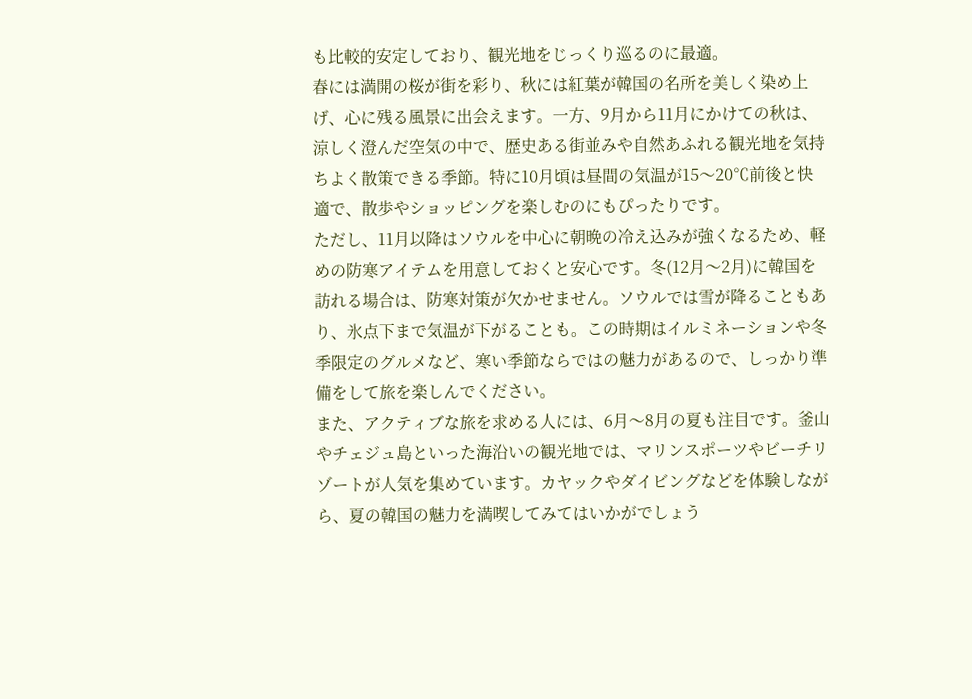も比較的安定しており、観光地をじっくり巡るのに最適。
春には満開の桜が街を彩り、秋には紅葉が韓国の名所を美しく染め上げ、心に残る風景に出会えます。一方、9月から11月にかけての秋は、涼しく澄んだ空気の中で、歴史ある街並みや自然あふれる観光地を気持ちよく散策できる季節。特に10月頃は昼間の気温が15〜20℃前後と快適で、散歩やショッピングを楽しむのにもぴったりです。
ただし、11月以降はソウルを中心に朝晩の冷え込みが強くなるため、軽めの防寒アイテムを用意しておくと安心です。冬(12月〜2月)に韓国を訪れる場合は、防寒対策が欠かせません。ソウルでは雪が降ることもあり、氷点下まで気温が下がることも。この時期はイルミネーションや冬季限定のグルメなど、寒い季節ならではの魅力があるので、しっかり準備をして旅を楽しんでください。
また、アクティブな旅を求める人には、6月〜8月の夏も注目です。釜山やチェジュ島といった海沿いの観光地では、マリンスポーツやビーチリゾートが人気を集めています。カヤックやダイビングなどを体験しながら、夏の韓国の魅力を満喫してみてはいかがでしょう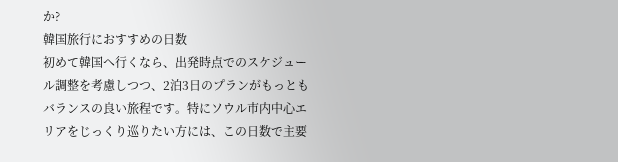か?
韓国旅行におすすめの日数
初めて韓国へ行くなら、出発時点でのスケジュール調整を考慮しつつ、2泊3日のプランがもっともバランスの良い旅程です。特にソウル市内中心エリアをじっくり巡りたい方には、この日数で主要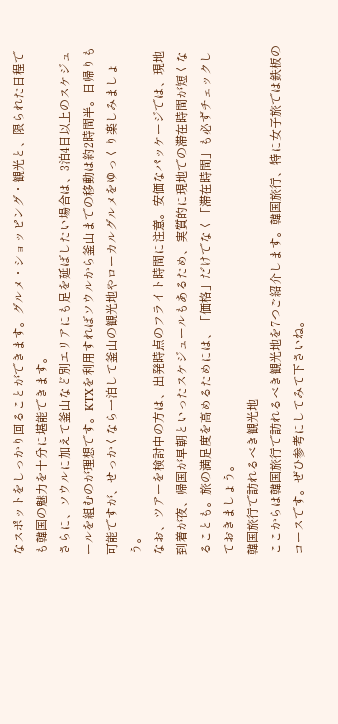なスポットをしっかり回ることができます。グルメ・ショッピング・観光と、限られた日程でも韓国の魅力を十分に堪能できます。
さらに、ソウルに加えて釜山など別エリアにも足を延ばしたい場合は、3泊4日以上のスケジュールを組むのが理想です。KTXを利用すればソウルから釜山までの移動は約2時間半。日帰りも可能ですが、せっかくなら一泊して釜山の観光地やローカルグルメをゆっくり楽しみましょう。
なお、ツアーを検討中の方は、出発時点のフライト時間に注意。安価なパッケージでは、現地到着が夜、帰国が早朝といったスケジュールもあるため、実質的に現地での滞在時間が短くなることも。旅の満足度を高めるためには、「価格」だけでなく「滞在時間」も必ずチェックしておきましょう。
韓国旅行で訪れるべき観光地
ここからは韓国旅行で訪れるべき観光地を7つご紹介します。韓国旅行、特に女子旅では鉄板のコースです。ぜひ参考にしてみて下さいね。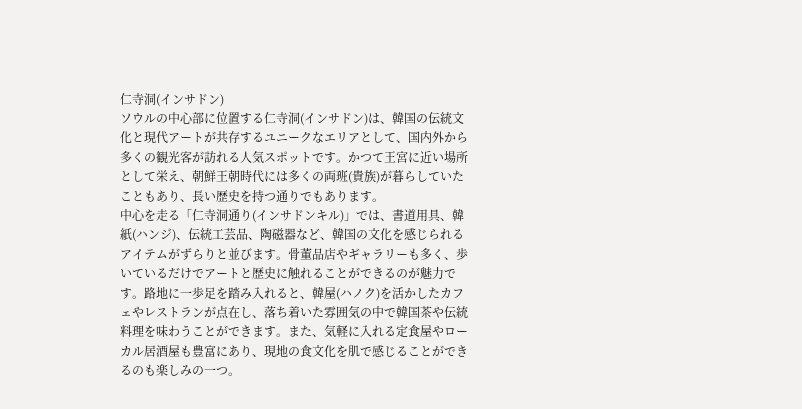仁寺洞(インサドン)
ソウルの中心部に位置する仁寺洞(インサドン)は、韓国の伝統文化と現代アートが共存するユニークなエリアとして、国内外から多くの観光客が訪れる人気スポットです。かつて王宮に近い場所として栄え、朝鮮王朝時代には多くの両班(貴族)が暮らしていたこともあり、長い歴史を持つ通りでもあります。
中心を走る「仁寺洞通り(インサドンキル)」では、書道用具、韓紙(ハンジ)、伝統工芸品、陶磁器など、韓国の文化を感じられるアイテムがずらりと並びます。骨董品店やギャラリーも多く、歩いているだけでアートと歴史に触れることができるのが魅力です。路地に一歩足を踏み入れると、韓屋(ハノク)を活かしたカフェやレストランが点在し、落ち着いた雰囲気の中で韓国茶や伝統料理を味わうことができます。また、気軽に入れる定食屋やローカル居酒屋も豊富にあり、現地の食文化を肌で感じることができるのも楽しみの一つ。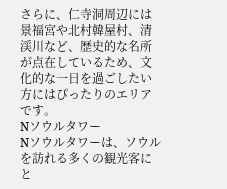さらに、仁寺洞周辺には景福宮や北村韓屋村、清渓川など、歴史的な名所が点在しているため、文化的な一日を過ごしたい方にはぴったりのエリアです。
Nソウルタワー
Nソウルタワーは、ソウルを訪れる多くの観光客にと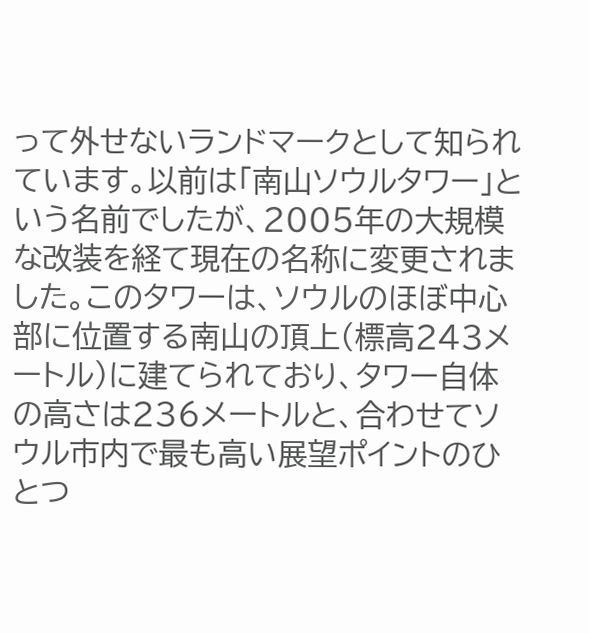って外せないランドマークとして知られています。以前は「南山ソウルタワー」という名前でしたが、2005年の大規模な改装を経て現在の名称に変更されました。このタワーは、ソウルのほぼ中心部に位置する南山の頂上(標高243メートル)に建てられており、タワー自体の高さは236メートルと、合わせてソウル市内で最も高い展望ポイントのひとつ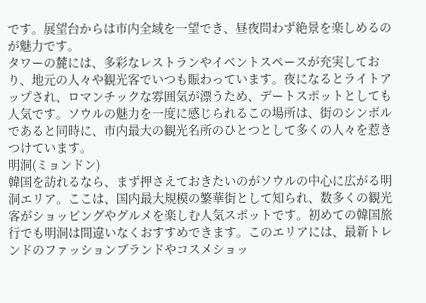です。展望台からは市内全域を一望でき、昼夜問わず絶景を楽しめるのが魅力です。
タワーの麓には、多彩なレストランやイベントスペースが充実しており、地元の人々や観光客でいつも賑わっています。夜になるとライトアップされ、ロマンチックな雰囲気が漂うため、デートスポットとしても人気です。ソウルの魅力を一度に感じられるこの場所は、街のシンボルであると同時に、市内最大の観光名所のひとつとして多くの人々を惹きつけています。
明洞(ミョンドン)
韓国を訪れるなら、まず押さえておきたいのがソウルの中心に広がる明洞エリア。ここは、国内最大規模の繁華街として知られ、数多くの観光客がショッピングやグルメを楽しむ人気スポットです。初めての韓国旅行でも明洞は間違いなくおすすめできます。このエリアには、最新トレンドのファッションブランドやコスメショッ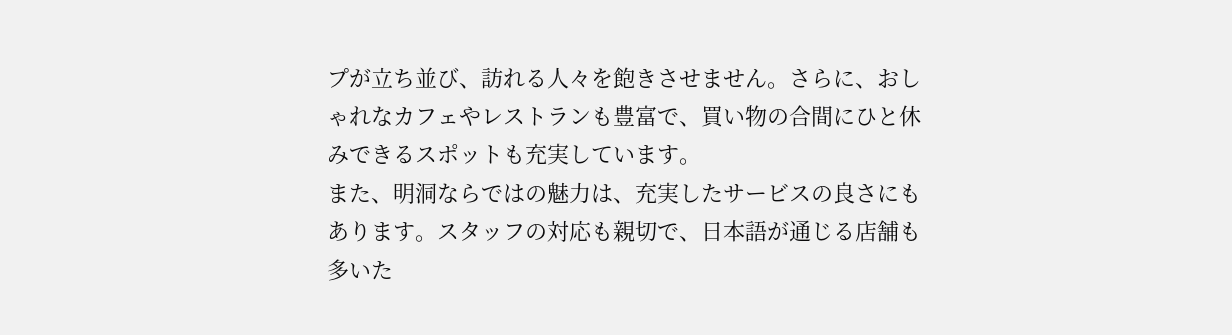プが立ち並び、訪れる人々を飽きさせません。さらに、おしゃれなカフェやレストランも豊富で、買い物の合間にひと休みできるスポットも充実しています。
また、明洞ならではの魅力は、充実したサービスの良さにもあります。スタッフの対応も親切で、日本語が通じる店舗も多いた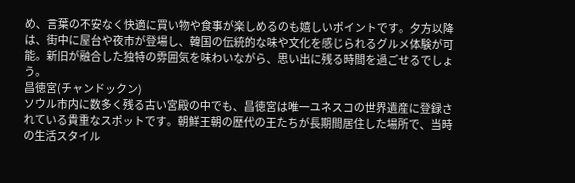め、言葉の不安なく快適に買い物や食事が楽しめるのも嬉しいポイントです。夕方以降は、街中に屋台や夜市が登場し、韓国の伝統的な味や文化を感じられるグルメ体験が可能。新旧が融合した独特の雰囲気を味わいながら、思い出に残る時間を過ごせるでしょう。
昌徳宮(チャンドックン)
ソウル市内に数多く残る古い宮殿の中でも、昌徳宮は唯一ユネスコの世界遺産に登録されている貴重なスポットです。朝鮮王朝の歴代の王たちが長期間居住した場所で、当時の生活スタイル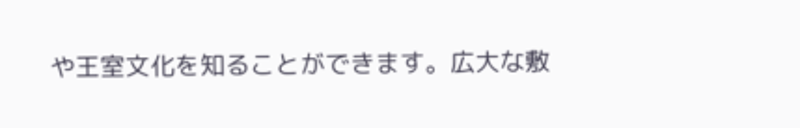や王室文化を知ることができます。広大な敷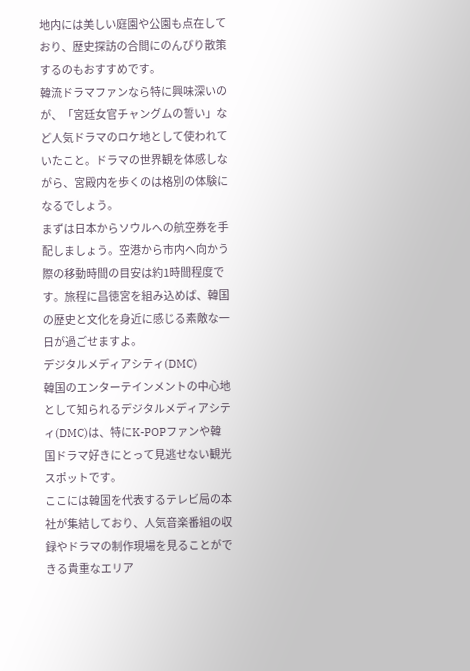地内には美しい庭園や公園も点在しており、歴史探訪の合間にのんびり散策するのもおすすめです。
韓流ドラマファンなら特に興味深いのが、「宮廷女官チャングムの誓い」など人気ドラマのロケ地として使われていたこと。ドラマの世界観を体感しながら、宮殿内を歩くのは格別の体験になるでしょう。
まずは日本からソウルへの航空券を手配しましょう。空港から市内へ向かう際の移動時間の目安は約1時間程度です。旅程に昌徳宮を組み込めば、韓国の歴史と文化を身近に感じる素敵な一日が過ごせますよ。
デジタルメディアシティ(DMC)
韓国のエンターテインメントの中心地として知られるデジタルメディアシティ(DMC)は、特にK-POPファンや韓国ドラマ好きにとって見逃せない観光スポットです。
ここには韓国を代表するテレビ局の本社が集結しており、人気音楽番組の収録やドラマの制作現場を見ることができる貴重なエリア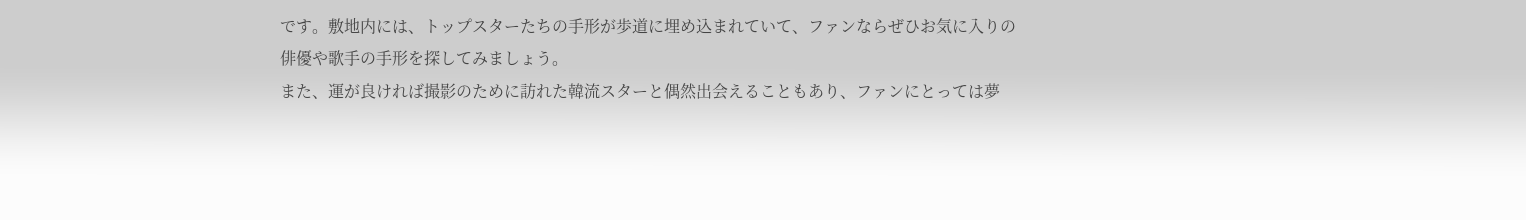です。敷地内には、トップスターたちの手形が歩道に埋め込まれていて、ファンならぜひお気に入りの俳優や歌手の手形を探してみましょう。
また、運が良ければ撮影のために訪れた韓流スターと偶然出会えることもあり、ファンにとっては夢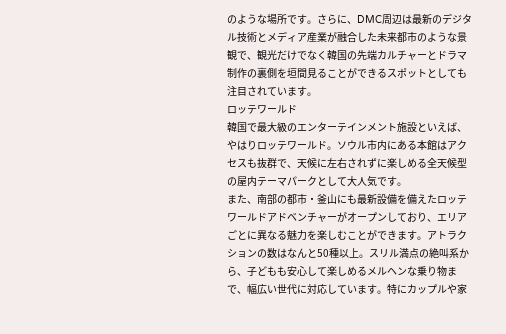のような場所です。さらに、DMC周辺は最新のデジタル技術とメディア産業が融合した未来都市のような景観で、観光だけでなく韓国の先端カルチャーとドラマ制作の裏側を垣間見ることができるスポットとしても注目されています。
ロッテワールド
韓国で最大級のエンターテインメント施設といえば、やはりロッテワールド。ソウル市内にある本館はアクセスも抜群で、天候に左右されずに楽しめる全天候型の屋内テーマパークとして大人気です。
また、南部の都市・釜山にも最新設備を備えたロッテワールドアドベンチャーがオープンしており、エリアごとに異なる魅力を楽しむことができます。アトラクションの数はなんと50種以上。スリル満点の絶叫系から、子どもも安心して楽しめるメルヘンな乗り物まで、幅広い世代に対応しています。特にカップルや家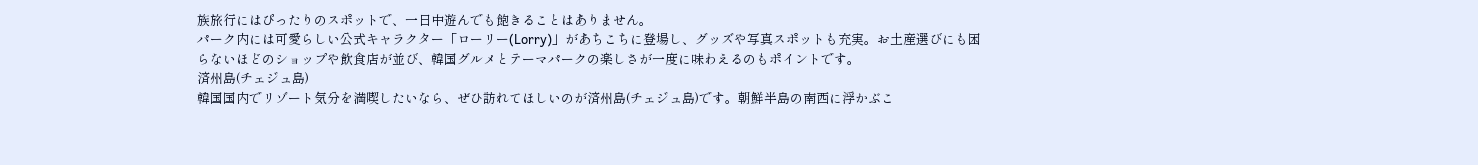族旅行にはぴったりのスポットで、一日中遊んでも飽きることはありません。
パーク内には可愛らしい公式キャラクター「ローリー(Lorry)」があちこちに登場し、グッズや写真スポットも充実。お土産選びにも困らないほどのショップや飲食店が並び、韓国グルメとテーマパークの楽しさが一度に味わえるのもポイントです。
済州島(チェジュ島)
韓国国内でリゾート気分を満喫したいなら、ぜひ訪れてほしいのが済州島(チェジュ島)です。朝鮮半島の南西に浮かぶこ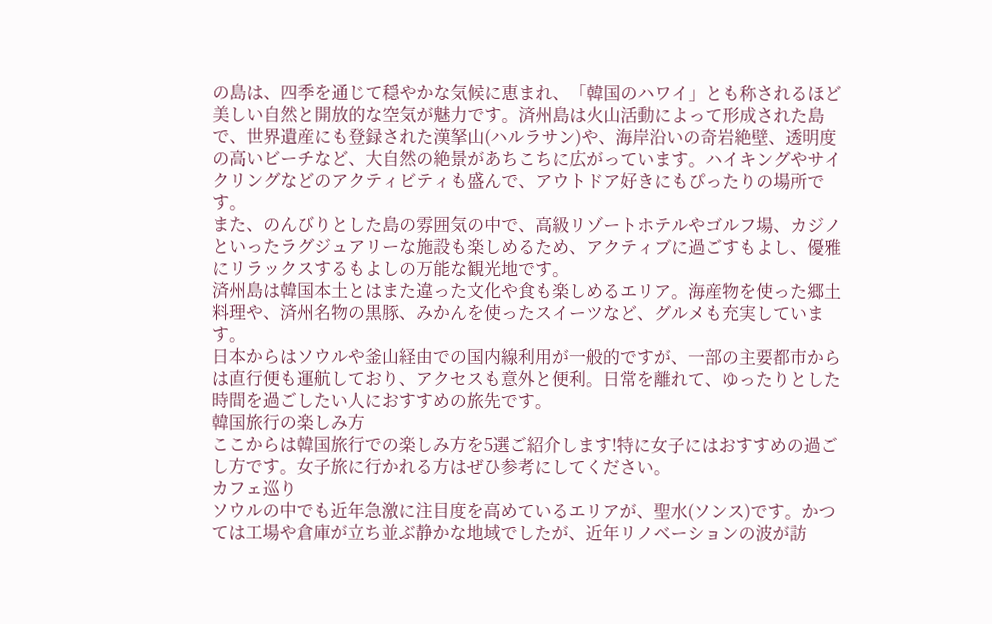の島は、四季を通じて穏やかな気候に恵まれ、「韓国のハワイ」とも称されるほど美しい自然と開放的な空気が魅力です。済州島は火山活動によって形成された島で、世界遺産にも登録された漢拏山(ハルラサン)や、海岸沿いの奇岩絶壁、透明度の高いビーチなど、大自然の絶景があちこちに広がっています。ハイキングやサイクリングなどのアクティビティも盛んで、アウトドア好きにもぴったりの場所です。
また、のんびりとした島の雰囲気の中で、高級リゾートホテルやゴルフ場、カジノといったラグジュアリーな施設も楽しめるため、アクティブに過ごすもよし、優雅にリラックスするもよしの万能な観光地です。
済州島は韓国本土とはまた違った文化や食も楽しめるエリア。海産物を使った郷土料理や、済州名物の黒豚、みかんを使ったスイーツなど、グルメも充実しています。
日本からはソウルや釜山経由での国内線利用が一般的ですが、一部の主要都市からは直行便も運航しており、アクセスも意外と便利。日常を離れて、ゆったりとした時間を過ごしたい人におすすめの旅先です。
韓国旅行の楽しみ方
ここからは韓国旅行での楽しみ方を5選ご紹介します!特に女子にはおすすめの過ごし方です。女子旅に行かれる方はぜひ参考にしてください。
カフェ巡り
ソウルの中でも近年急激に注目度を高めているエリアが、聖水(ソンス)です。かつては工場や倉庫が立ち並ぶ静かな地域でしたが、近年リノベーションの波が訪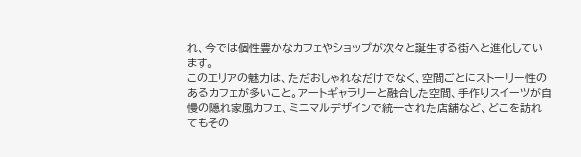れ、今では個性豊かなカフェやショップが次々と誕生する街へと進化しています。
このエリアの魅力は、ただおしゃれなだけでなく、空間ごとにストーリー性のあるカフェが多いこと。アートギャラリーと融合した空間、手作りスイーツが自慢の隠れ家風カフェ、ミニマルデザインで統一された店舗など、どこを訪れてもその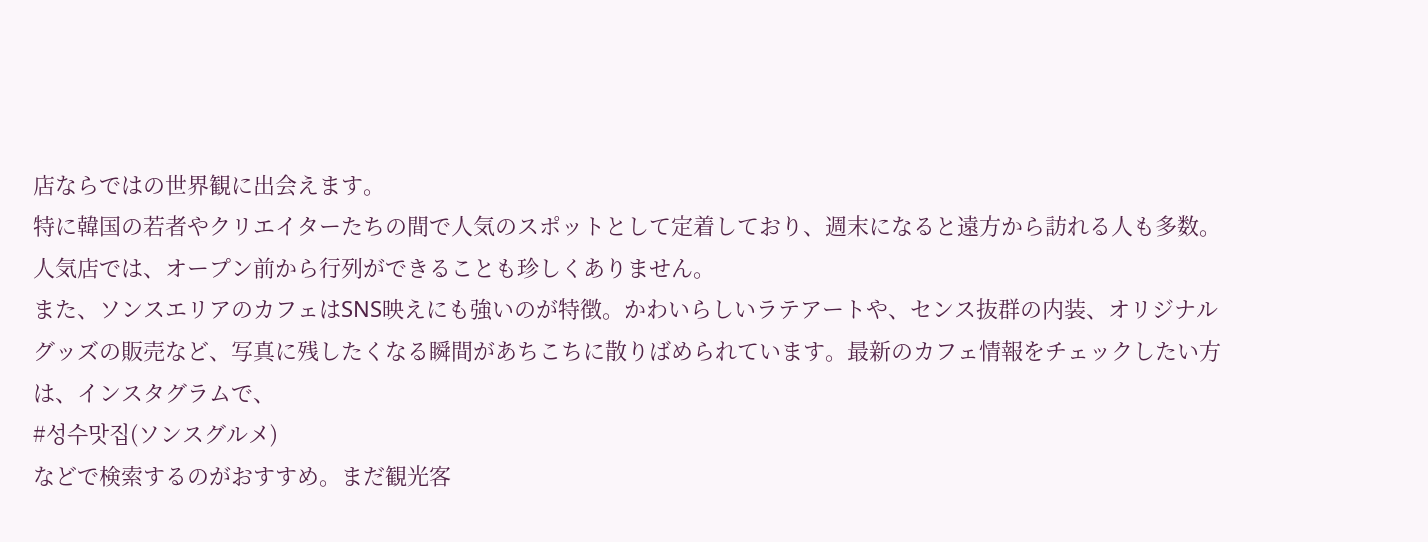店ならではの世界観に出会えます。
特に韓国の若者やクリエイターたちの間で人気のスポットとして定着しており、週末になると遠方から訪れる人も多数。人気店では、オープン前から行列ができることも珍しくありません。
また、ソンスエリアのカフェはSNS映えにも強いのが特徴。かわいらしいラテアートや、センス抜群の内装、オリジナルグッズの販売など、写真に残したくなる瞬間があちこちに散りばめられています。最新のカフェ情報をチェックしたい方は、インスタグラムで、
#성수맛집(ソンスグルメ)
などで検索するのがおすすめ。まだ観光客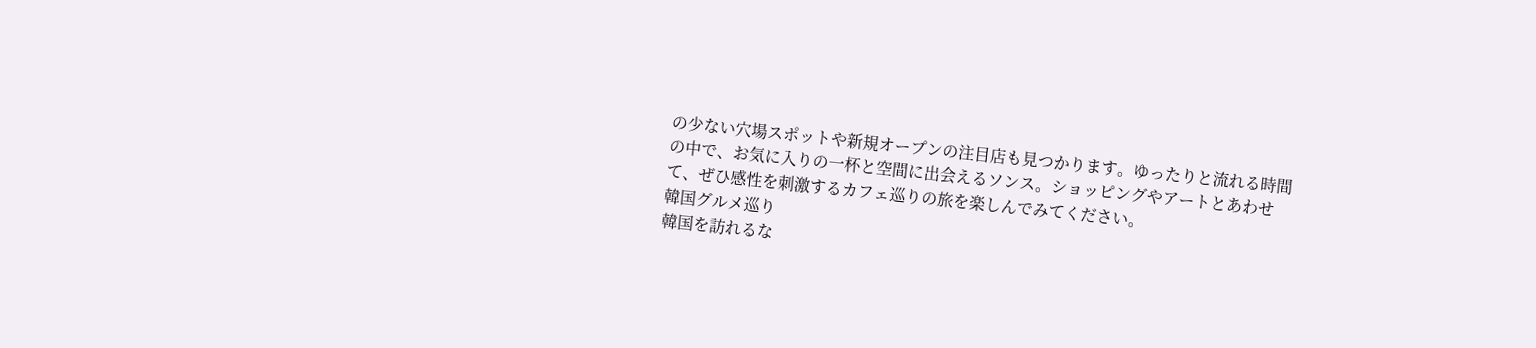の少ない穴場スポットや新規オープンの注目店も見つかります。ゆったりと流れる時間の中で、お気に入りの一杯と空間に出会えるソンス。ショッピングやアートとあわせて、ぜひ感性を刺激するカフェ巡りの旅を楽しんでみてください。
韓国グルメ巡り
韓国を訪れるな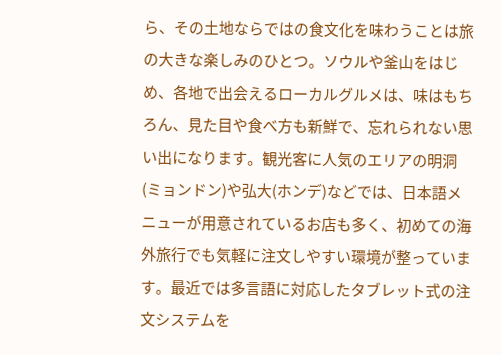ら、その土地ならではの食文化を味わうことは旅の大きな楽しみのひとつ。ソウルや釜山をはじめ、各地で出会えるローカルグルメは、味はもちろん、見た目や食べ方も新鮮で、忘れられない思い出になります。観光客に人気のエリアの明洞(ミョンドン)や弘大(ホンデ)などでは、日本語メニューが用意されているお店も多く、初めての海外旅行でも気軽に注文しやすい環境が整っています。最近では多言語に対応したタブレット式の注文システムを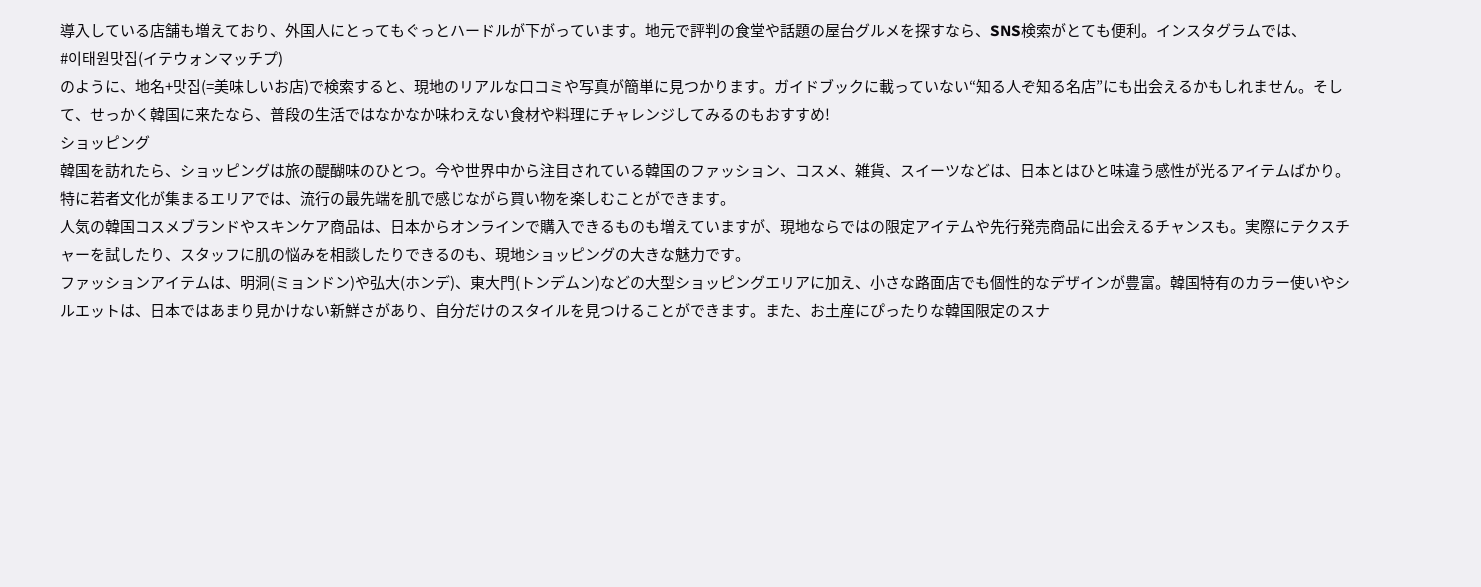導入している店舗も増えており、外国人にとってもぐっとハードルが下がっています。地元で評判の食堂や話題の屋台グルメを探すなら、SNS検索がとても便利。インスタグラムでは、
#이태원맛집(イテウォンマッチプ)
のように、地名+맛집(=美味しいお店)で検索すると、現地のリアルな口コミや写真が簡単に見つかります。ガイドブックに載っていない“知る人ぞ知る名店”にも出会えるかもしれません。そして、せっかく韓国に来たなら、普段の生活ではなかなか味わえない食材や料理にチャレンジしてみるのもおすすめ!
ショッピング
韓国を訪れたら、ショッピングは旅の醍醐味のひとつ。今や世界中から注目されている韓国のファッション、コスメ、雑貨、スイーツなどは、日本とはひと味違う感性が光るアイテムばかり。特に若者文化が集まるエリアでは、流行の最先端を肌で感じながら買い物を楽しむことができます。
人気の韓国コスメブランドやスキンケア商品は、日本からオンラインで購入できるものも増えていますが、現地ならではの限定アイテムや先行発売商品に出会えるチャンスも。実際にテクスチャーを試したり、スタッフに肌の悩みを相談したりできるのも、現地ショッピングの大きな魅力です。
ファッションアイテムは、明洞(ミョンドン)や弘大(ホンデ)、東大門(トンデムン)などの大型ショッピングエリアに加え、小さな路面店でも個性的なデザインが豊富。韓国特有のカラー使いやシルエットは、日本ではあまり見かけない新鮮さがあり、自分だけのスタイルを見つけることができます。また、お土産にぴったりな韓国限定のスナ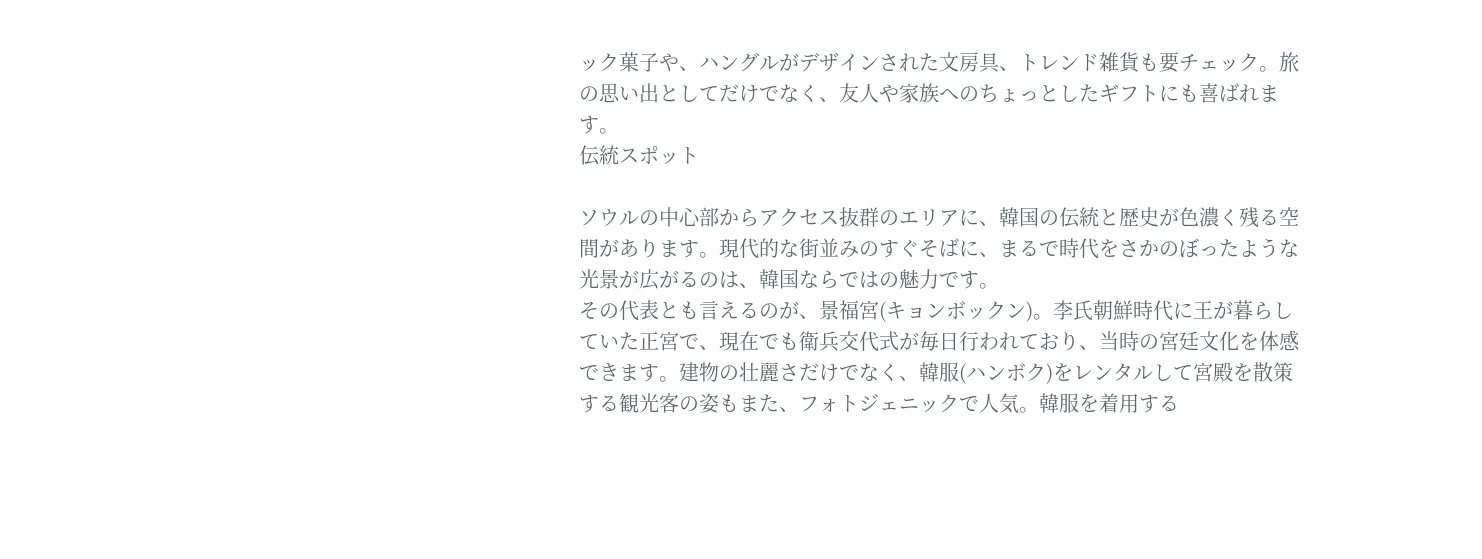ック菓子や、ハングルがデザインされた文房具、トレンド雑貨も要チェック。旅の思い出としてだけでなく、友人や家族へのちょっとしたギフトにも喜ばれます。
伝統スポット

ソウルの中心部からアクセス抜群のエリアに、韓国の伝統と歴史が色濃く残る空間があります。現代的な街並みのすぐそばに、まるで時代をさかのぼったような光景が広がるのは、韓国ならではの魅力です。
その代表とも言えるのが、景福宮(キョンボックン)。李氏朝鮮時代に王が暮らしていた正宮で、現在でも衛兵交代式が毎日行われており、当時の宮廷文化を体感できます。建物の壮麗さだけでなく、韓服(ハンボク)をレンタルして宮殿を散策する観光客の姿もまた、フォトジェニックで人気。韓服を着用する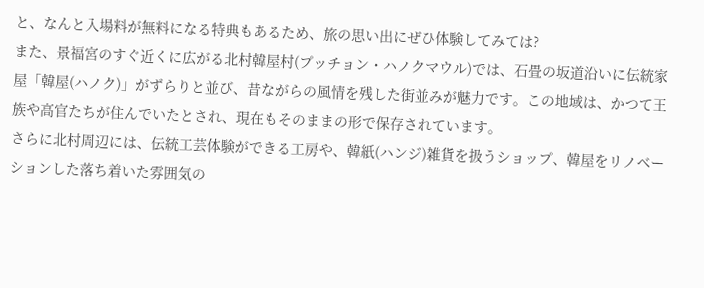と、なんと入場料が無料になる特典もあるため、旅の思い出にぜひ体験してみては?
また、景福宮のすぐ近くに広がる北村韓屋村(プッチョン・ハノクマウル)では、石畳の坂道沿いに伝統家屋「韓屋(ハノク)」がずらりと並び、昔ながらの風情を残した街並みが魅力です。この地域は、かつて王族や高官たちが住んでいたとされ、現在もそのままの形で保存されています。
さらに北村周辺には、伝統工芸体験ができる工房や、韓紙(ハンジ)雑貨を扱うショップ、韓屋をリノベーションした落ち着いた雰囲気の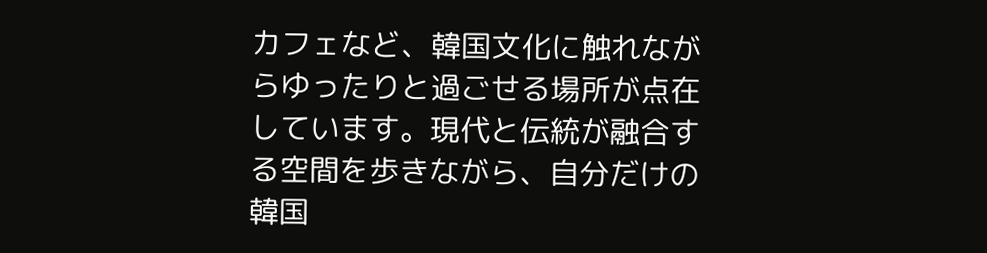カフェなど、韓国文化に触れながらゆったりと過ごせる場所が点在しています。現代と伝統が融合する空間を歩きながら、自分だけの韓国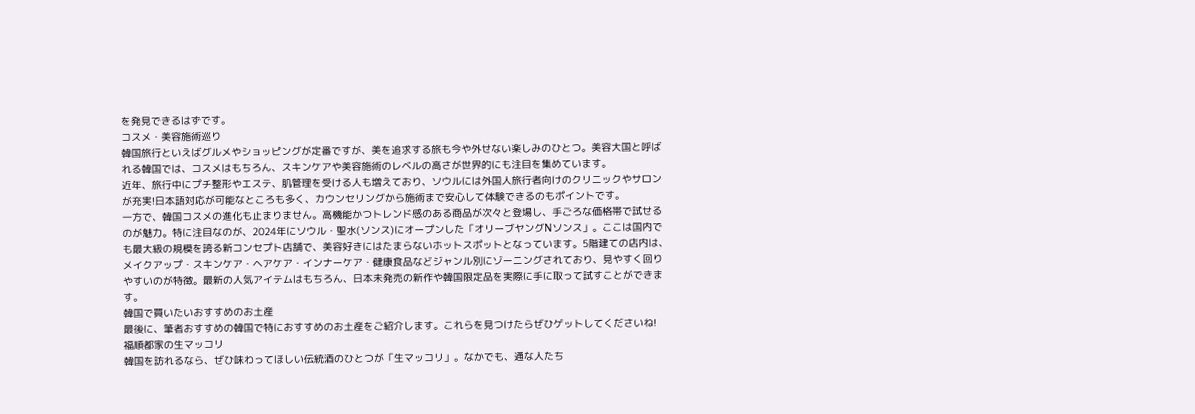を発見できるはずです。
コスメ・美容施術巡り
韓国旅行といえばグルメやショッピングが定番ですが、美を追求する旅も今や外せない楽しみのひとつ。美容大国と呼ばれる韓国では、コスメはもちろん、スキンケアや美容施術のレベルの高さが世界的にも注目を集めています。
近年、旅行中にプチ整形やエステ、肌管理を受ける人も増えており、ソウルには外国人旅行者向けのクリニックやサロンが充実!日本語対応が可能なところも多く、カウンセリングから施術まで安心して体験できるのもポイントです。
一方で、韓国コスメの進化も止まりません。高機能かつトレンド感のある商品が次々と登場し、手ごろな価格帯で試せるのが魅力。特に注目なのが、2024年にソウル・聖水(ソンス)にオープンした「オリーブヤングNソンス」。ここは国内でも最大級の規模を誇る新コンセプト店舗で、美容好きにはたまらないホットスポットとなっています。5階建ての店内は、メイクアップ・スキンケア・ヘアケア・インナーケア・健康食品などジャンル別にゾーニングされており、見やすく回りやすいのが特徴。最新の人気アイテムはもちろん、日本未発売の新作や韓国限定品を実際に手に取って試すことができます。
韓国で買いたいおすすめのお土産
最後に、筆者おすすめの韓国で特におすすめのお土産をご紹介します。これらを見つけたらぜひゲットしてくださいね!
福順都家の生マッコリ
韓国を訪れるなら、ぜひ味わってほしい伝統酒のひとつが「生マッコリ」。なかでも、通な人たち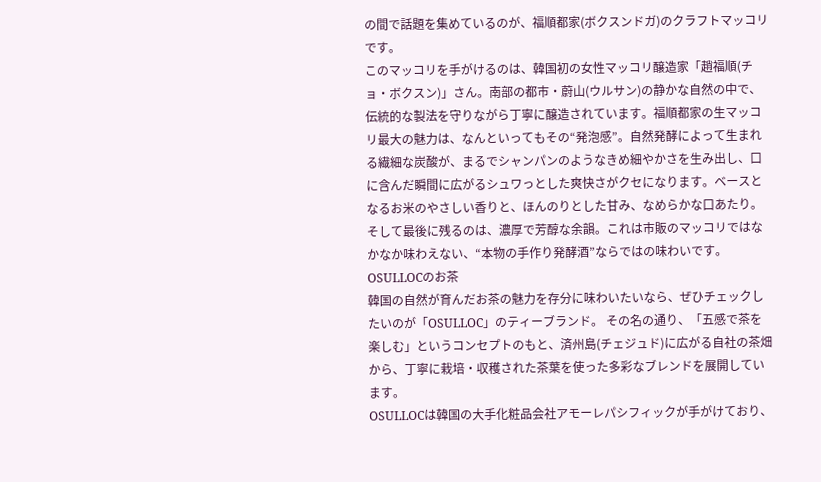の間で話題を集めているのが、福順都家(ボクスンドガ)のクラフトマッコリです。
このマッコリを手がけるのは、韓国初の女性マッコリ醸造家「趙福順(チョ・ボクスン)」さん。南部の都市・蔚山(ウルサン)の静かな自然の中で、伝統的な製法を守りながら丁寧に醸造されています。福順都家の生マッコリ最大の魅力は、なんといってもその“発泡感”。自然発酵によって生まれる繊細な炭酸が、まるでシャンパンのようなきめ細やかさを生み出し、口に含んだ瞬間に広がるシュワっとした爽快さがクセになります。ベースとなるお米のやさしい香りと、ほんのりとした甘み、なめらかな口あたり。そして最後に残るのは、濃厚で芳醇な余韻。これは市販のマッコリではなかなか味わえない、“本物の手作り発酵酒”ならではの味わいです。
OSULLOCのお茶
韓国の自然が育んだお茶の魅力を存分に味わいたいなら、ぜひチェックしたいのが「OSULLOC」のティーブランド。 その名の通り、「五感で茶を楽しむ」というコンセプトのもと、済州島(チェジュド)に広がる自社の茶畑から、丁寧に栽培・収穫された茶葉を使った多彩なブレンドを展開しています。
OSULLOCは韓国の大手化粧品会社アモーレパシフィックが手がけており、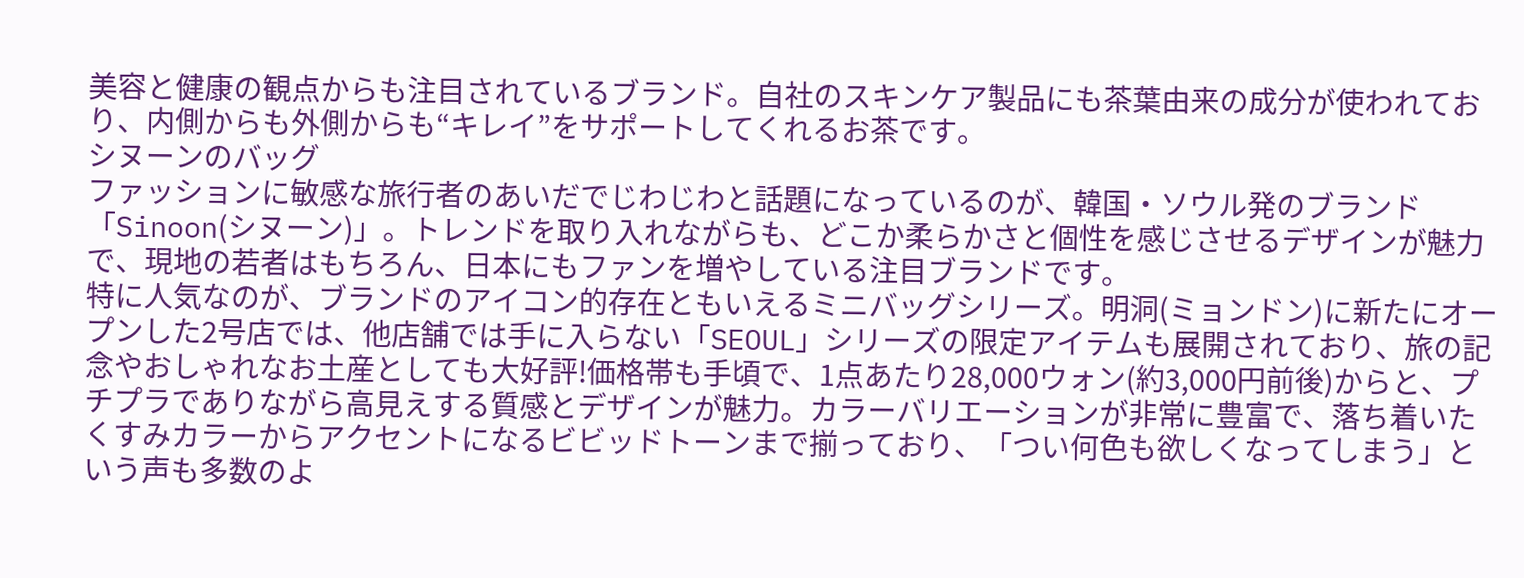美容と健康の観点からも注目されているブランド。自社のスキンケア製品にも茶葉由来の成分が使われており、内側からも外側からも“キレイ”をサポートしてくれるお茶です。
シヌーンのバッグ
ファッションに敏感な旅行者のあいだでじわじわと話題になっているのが、韓国・ソウル発のブランド「Sinoon(シヌーン)」。トレンドを取り入れながらも、どこか柔らかさと個性を感じさせるデザインが魅力で、現地の若者はもちろん、日本にもファンを増やしている注目ブランドです。
特に人気なのが、ブランドのアイコン的存在ともいえるミニバッグシリーズ。明洞(ミョンドン)に新たにオープンした2号店では、他店舗では手に入らない「SEOUL」シリーズの限定アイテムも展開されており、旅の記念やおしゃれなお土産としても大好評!価格帯も手頃で、1点あたり28,000ウォン(約3,000円前後)からと、プチプラでありながら高見えする質感とデザインが魅力。カラーバリエーションが非常に豊富で、落ち着いたくすみカラーからアクセントになるビビッドトーンまで揃っており、「つい何色も欲しくなってしまう」という声も多数のよ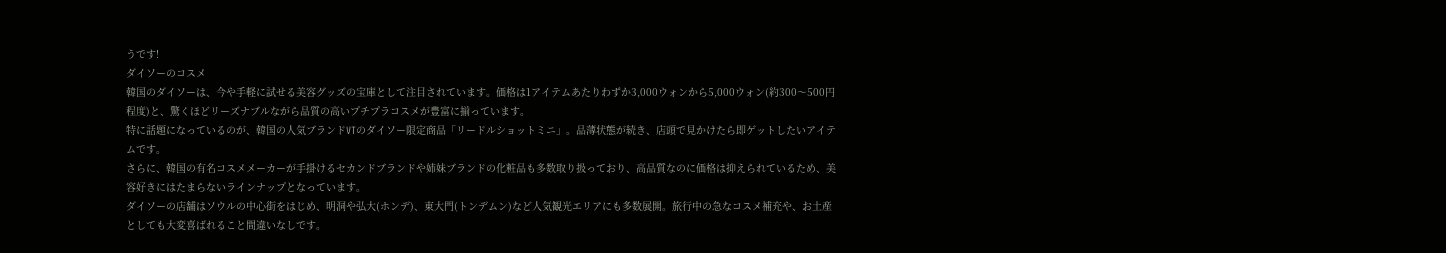うです!
ダイソーのコスメ
韓国のダイソーは、今や手軽に試せる美容グッズの宝庫として注目されています。価格は1アイテムあたりわずか3,000ウォンから5,000ウォン(約300〜500円程度)と、驚くほどリーズナブルながら品質の高いプチプラコスメが豊富に揃っています。
特に話題になっているのが、韓国の人気ブランドVTのダイソー限定商品「リードルショットミニ」。品薄状態が続き、店頭で見かけたら即ゲットしたいアイテムです。
さらに、韓国の有名コスメメーカーが手掛けるセカンドブランドや姉妹ブランドの化粧品も多数取り扱っており、高品質なのに価格は抑えられているため、美容好きにはたまらないラインナップとなっています。
ダイソーの店舗はソウルの中心街をはじめ、明洞や弘大(ホンデ)、東大門(トンデムン)など人気観光エリアにも多数展開。旅行中の急なコスメ補充や、お土産としても大変喜ばれること間違いなしです。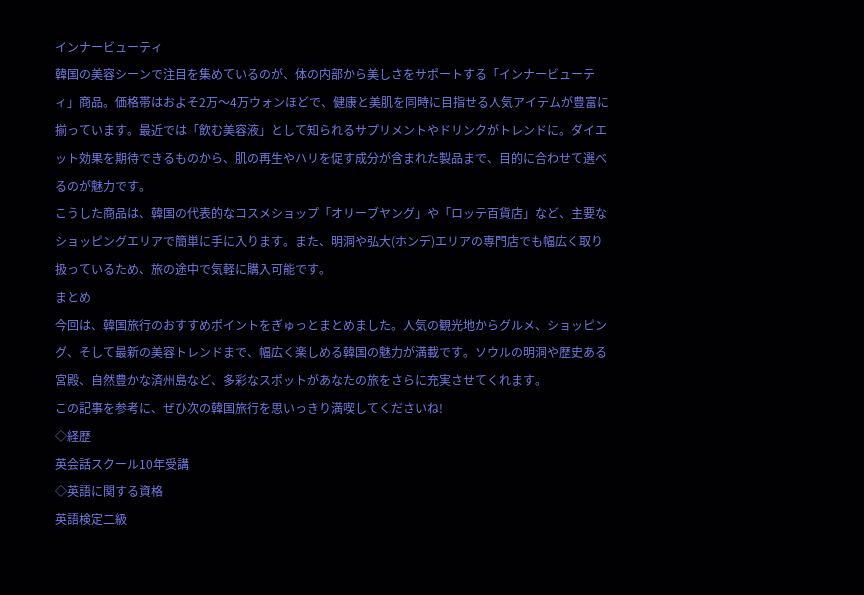インナービューティ
韓国の美容シーンで注目を集めているのが、体の内部から美しさをサポートする「インナービューティ」商品。価格帯はおよそ2万〜4万ウォンほどで、健康と美肌を同時に目指せる人気アイテムが豊富に揃っています。最近では「飲む美容液」として知られるサプリメントやドリンクがトレンドに。ダイエット効果を期待できるものから、肌の再生やハリを促す成分が含まれた製品まで、目的に合わせて選べるのが魅力です。
こうした商品は、韓国の代表的なコスメショップ「オリーブヤング」や「ロッテ百貨店」など、主要なショッピングエリアで簡単に手に入ります。また、明洞や弘大(ホンデ)エリアの専門店でも幅広く取り扱っているため、旅の途中で気軽に購入可能です。
まとめ
今回は、韓国旅行のおすすめポイントをぎゅっとまとめました。人気の観光地からグルメ、ショッピング、そして最新の美容トレンドまで、幅広く楽しめる韓国の魅力が満載です。ソウルの明洞や歴史ある宮殿、自然豊かな済州島など、多彩なスポットがあなたの旅をさらに充実させてくれます。
この記事を参考に、ぜひ次の韓国旅行を思いっきり満喫してくださいね!
◇経歴
英会話スクール10年受講
◇英語に関する資格
英語検定二級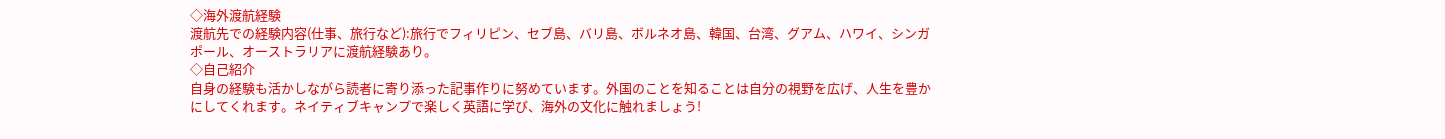◇海外渡航経験
渡航先での経験内容(仕事、旅行など):旅行でフィリピン、セブ島、バリ島、ボルネオ島、韓国、台湾、グアム、ハワイ、シンガポール、オーストラリアに渡航経験あり。
◇自己紹介
自身の経験も活かしながら読者に寄り添った記事作りに努めています。外国のことを知ることは自分の視野を広げ、人生を豊かにしてくれます。ネイティブキャンプで楽しく英語に学び、海外の文化に触れましょう!